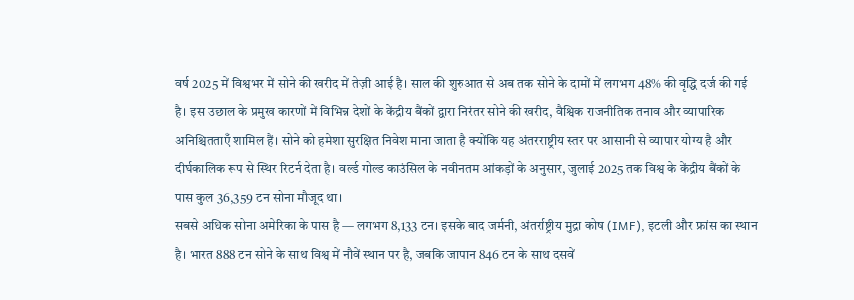वर्ष 2025 में विश्वभर में सोने की खरीद में तेज़ी आई है। साल की शुरुआत से अब तक सोने के दामों में लगभग 48% की वृद्धि दर्ज की गई है। इस उछाल के प्रमुख कारणों में विभिन्न देशों के केंद्रीय बैंकों द्वारा निरंतर सोने की खरीद, वैश्विक राजनीतिक तनाव और व्यापारिक अनिश्चितताएँ शामिल हैं। सोने को हमेशा सुरक्षित निवेश माना जाता है क्योंकि यह अंतरराष्ट्रीय स्तर पर आसानी से व्यापार योग्य है और दीर्घकालिक रूप से स्थिर रिटर्न देता है। वर्ल्ड गोल्ड काउंसिल के नवीनतम आंकड़ों के अनुसार, जुलाई 2025 तक विश्व के केंद्रीय बैंकों के पास कुल 36,359 टन सोना मौजूद था।
सबसे अधिक सोना अमेरिका के पास है — लगभग 8,133 टन। इसके बाद जर्मनी, अंतर्राष्ट्रीय मुद्रा कोष (IMF), इटली और फ्रांस का स्थान है। भारत 888 टन सोने के साथ विश्व में नौवें स्थान पर है, जबकि जापान 846 टन के साथ दसवें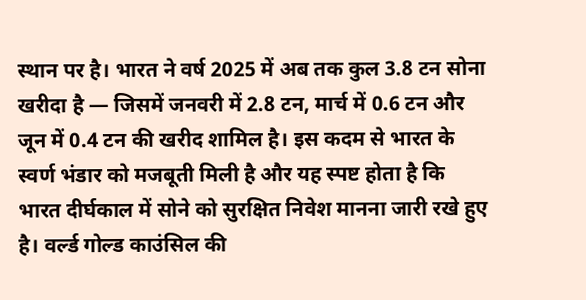स्थान पर है। भारत ने वर्ष 2025 में अब तक कुल 3.8 टन सोना खरीदा है — जिसमें जनवरी में 2.8 टन, मार्च में 0.6 टन और जून में 0.4 टन की खरीद शामिल है। इस कदम से भारत के स्वर्ण भंडार को मजबूती मिली है और यह स्पष्ट होता है कि भारत दीर्घकाल में सोने को सुरक्षित निवेश मानना जारी रखे हुए है। वर्ल्ड गोल्ड काउंसिल की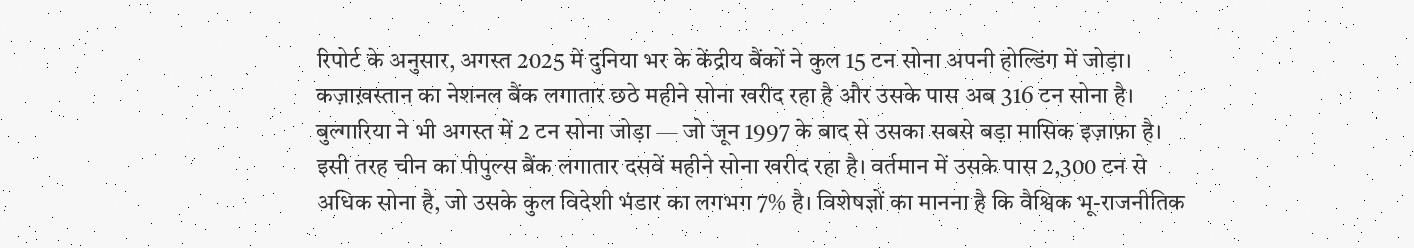रिपोर्ट के अनुसार, अगस्त 2025 में दुनिया भर के केंद्रीय बैंकों ने कुल 15 टन सोना अपनी होल्डिंग में जोड़ा।
कज़ाख़स्तान का नेशनल बैंक लगातार छठे महीने सोना खरीद रहा है और उसके पास अब 316 टन सोना है। बुल्गारिया ने भी अगस्त में 2 टन सोना जोड़ा — जो जून 1997 के बाद से उसका सबसे बड़ा मासिक इज़ाफ़ा है। इसी तरह चीन का पीपुल्स बैंक लगातार दसवें महीने सोना खरीद रहा है। वर्तमान में उसके पास 2,300 टन से अधिक सोना है, जो उसके कुल विदेशी भंडार का लगभग 7% है। विशेषज्ञों का मानना है कि वैश्विक भू-राजनीतिक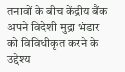तनावों के बीच केंद्रीय बैंक अपने विदेशी मुद्रा भंडार को विविधीकृत करने के उद्देश्य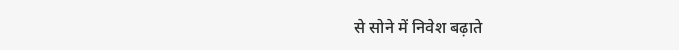से सोने में निवेश बढ़ाते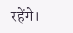रहेंगे।